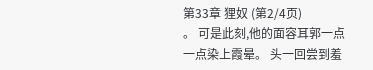第33章 狸奴 (第2/4页)
。 可是此刻,他的面容耳郭一点一点染上霞晕。 头一回尝到羞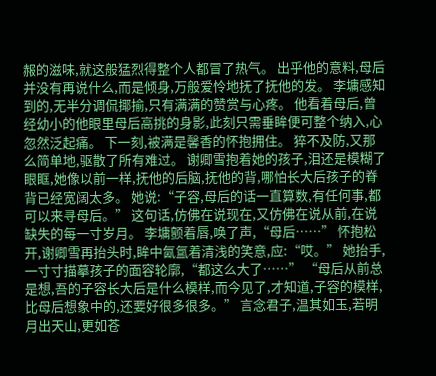赧的滋味,就这般猛烈得整个人都冒了热气。 出乎他的意料,母后并没有再说什么,而是倾身,万般爱怜地抚了抚他的发。 李墉感知到的,无半分调侃揶揄,只有满满的赞赏与心疼。 他看着母后,曾经幼小的他眼里母后高挑的身影,此刻只需垂眸便可整个纳入,心忽然泛起痛。 下一刻,被满是馨香的怀抱拥住。 猝不及防,又那么简单地,驱散了所有难过。 谢卿雪抱着她的孩子,泪还是模糊了眼眶,她像以前一样,抚他的后脑,抚他的背,哪怕长大后孩子的脊背已经宽阔太多。 她说:“子容,母后的话一直算数,有任何事,都可以来寻母后。” 这句话,仿佛在说现在,又仿佛在说从前,在说缺失的每一寸岁月。 李墉颤着唇,唤了声,“母后……” 怀抱松开,谢卿雪再抬头时,眸中氤氲着清浅的笑意,应:“哎。” 她抬手,一寸寸描摹孩子的面容轮廓,“都这么大了……” “母后从前总是想,吾的子容长大后是什么模样,而今见了,才知道,子容的模样,比母后想象中的,还要好很多很多。” 言念君子,温其如玉,若明月出天山,更如苍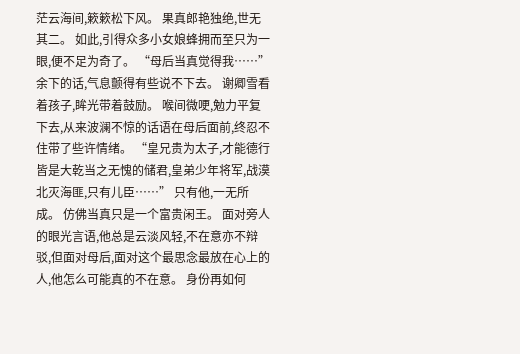茫云海间,簌簌松下风。 果真郎艳独绝,世无其二。 如此,引得众多小女娘蜂拥而至只为一眼,便不足为奇了。 “母后当真觉得我……”余下的话,气息颤得有些说不下去。 谢卿雪看着孩子,眸光带着鼓励。 喉间微哽,勉力平复下去,从来波澜不惊的话语在母后面前,终忍不住带了些许情绪。 “皇兄贵为太子,才能德行皆是大乾当之无愧的储君,皇弟少年将军,战漠北灭海匪,只有儿臣……” 只有他,一无所成。 仿佛当真只是一个富贵闲王。 面对旁人的眼光言语,他总是云淡风轻,不在意亦不辩驳,但面对母后,面对这个最思念最放在心上的人,他怎么可能真的不在意。 身份再如何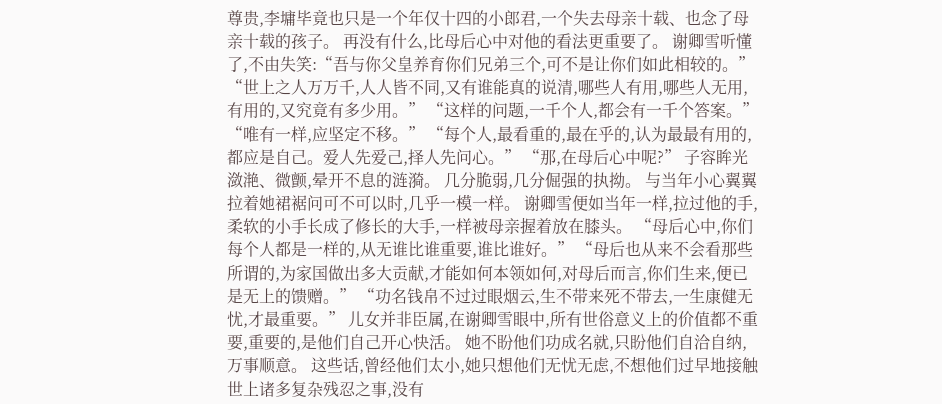尊贵,李墉毕竟也只是一个年仅十四的小郎君,一个失去母亲十载、也念了母亲十载的孩子。 再没有什么,比母后心中对他的看法更重要了。 谢卿雪听懂了,不由失笑:“吾与你父皇养育你们兄弟三个,可不是让你们如此相较的。” “世上之人万万千,人人皆不同,又有谁能真的说清,哪些人有用,哪些人无用,有用的,又究竟有多少用。” “这样的问题,一千个人,都会有一千个答案。” “唯有一样,应坚定不移。” “每个人,最看重的,最在乎的,认为最最有用的,都应是自己。爱人先爱己,择人先问心。” “那,在母后心中呢?” 子容眸光潋滟、微颤,晕开不息的涟漪。 几分脆弱,几分倔强的执拗。 与当年小心翼翼拉着她裙裾问可不可以时,几乎一模一样。 谢卿雪便如当年一样,拉过他的手,柔软的小手长成了修长的大手,一样被母亲握着放在膝头。 “母后心中,你们每个人都是一样的,从无谁比谁重要,谁比谁好。” “母后也从来不会看那些所谓的,为家国做出多大贡献,才能如何本领如何,对母后而言,你们生来,便已是无上的馈赠。” “功名钱帛不过过眼烟云,生不带来死不带去,一生康健无忧,才最重要。” 儿女并非臣属,在谢卿雪眼中,所有世俗意义上的价值都不重要,重要的,是他们自己开心快活。 她不盼他们功成名就,只盼他们自洽自纳,万事顺意。 这些话,曾经他们太小,她只想他们无忧无虑,不想他们过早地接触世上诸多复杂残忍之事,没有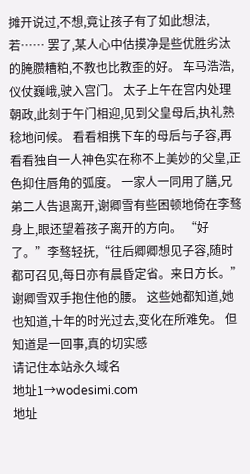摊开说过,不想,竟让孩子有了如此想法,若…… 罢了,某人心中估摸净是些优胜劣汰的腌臜糟粕,不教也比教歪的好。 车马浩浩,仪仗巍峨,驶入宫门。 太子上午在宫内处理朝政,此刻于午门相迎,见到父皇母后,执礼熟稔地问候。 看看相携下车的母后与子容,再看看独自一人神色实在称不上美妙的父皇,正色抑住唇角的弧度。 一家人一同用了膳,兄弟二人告退离开,谢卿雪有些困顿地倚在李骜身上,眼还望着孩子离开的方向。 “好了。”李骜轻抚,“往后卿卿想见子容,随时都可召见,每日亦有晨昏定省。来日方长。” 谢卿雪双手抱住他的腰。 这些她都知道,她也知道,十年的时光过去,变化在所难免。 但知道是一回事,真的切实感
请记住本站永久域名
地址1→wodesimi.com
地址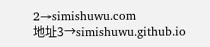2→simishuwu.com
地址3→simishuwu.github.io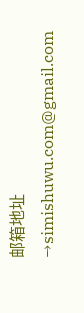邮箱地址→simishuwu.com@gmail.com